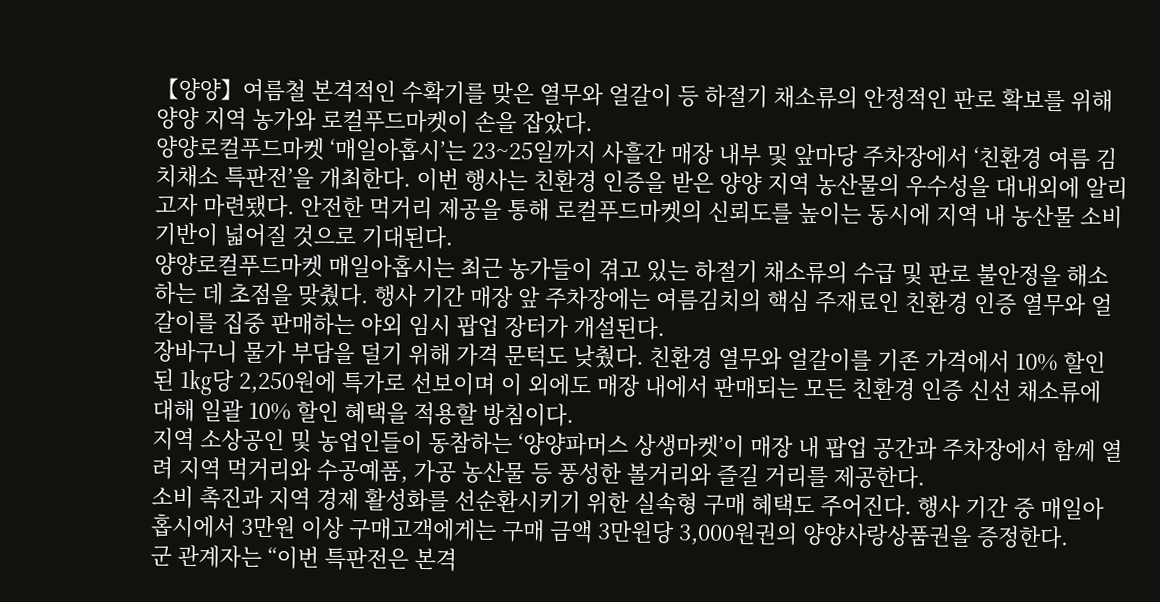【양양】여름철 본격적인 수확기를 맞은 열무와 얼갈이 등 하절기 채소류의 안정적인 판로 확보를 위해 양양 지역 농가와 로컬푸드마켓이 손을 잡았다.
양양로컬푸드마켓 ‘매일아홉시’는 23~25일까지 사흘간 매장 내부 및 앞마당 주차장에서 ‘친환경 여름 김치채소 특판전’을 개최한다. 이번 행사는 친환경 인증을 받은 양양 지역 농산물의 우수성을 대내외에 알리고자 마련됐다. 안전한 먹거리 제공을 통해 로컬푸드마켓의 신뢰도를 높이는 동시에 지역 내 농산물 소비 기반이 넓어질 것으로 기대된다.
양양로컬푸드마켓 매일아홉시는 최근 농가들이 겪고 있는 하절기 채소류의 수급 및 판로 불안정을 해소하는 데 초점을 맞췄다. 행사 기간 매장 앞 주차장에는 여름김치의 핵심 주재료인 친환경 인증 열무와 얼갈이를 집중 판매하는 야외 임시 팝업 장터가 개설된다.
장바구니 물가 부담을 덜기 위해 가격 문턱도 낮췄다. 친환경 열무와 얼갈이를 기존 가격에서 10% 할인된 1㎏당 2,250원에 특가로 선보이며 이 외에도 매장 내에서 판매되는 모든 친환경 인증 신선 채소류에 대해 일괄 10% 할인 혜택을 적용할 방침이다.
지역 소상공인 및 농업인들이 동참하는 ‘양양파머스 상생마켓’이 매장 내 팝업 공간과 주차장에서 함께 열려 지역 먹거리와 수공예품, 가공 농산물 등 풍성한 볼거리와 즐길 거리를 제공한다.
소비 촉진과 지역 경제 활성화를 선순환시키기 위한 실속형 구매 혜택도 주어진다. 행사 기간 중 매일아홉시에서 3만원 이상 구매고객에게는 구매 금액 3만원당 3,000원권의 양양사랑상품권을 증정한다.
군 관계자는 “이번 특판전은 본격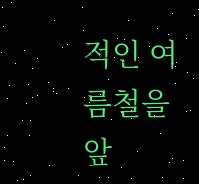적인 여름철을 앞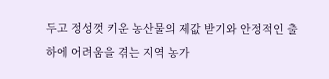두고 정성껏 키운 농산물의 제값 받기와 안정적인 출하에 어려움을 겪는 지역 농가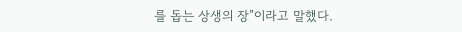를 돕는 상생의 장”이라고 말했다.